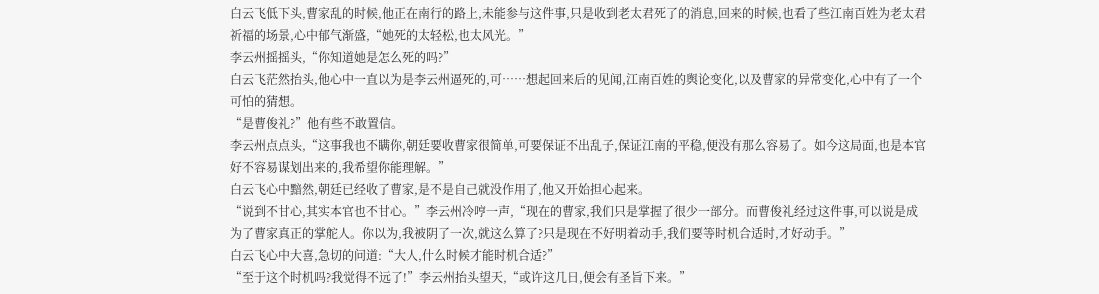白云飞低下头,曹家乱的时候,他正在南行的路上,未能参与这件事,只是收到老太君死了的消息,回来的时候,也看了些江南百姓为老太君祈福的场景,心中郁气渐盛,“她死的太轻松,也太风光。”
李云州摇摇头,“你知道她是怎么死的吗?”
白云飞茫然抬头,他心中一直以为是李云州逼死的,可……想起回来后的见闻,江南百姓的舆论变化,以及曹家的异常变化,心中有了一个可怕的猜想。
“是曹俊礼?”他有些不敢置信。
李云州点点头,“这事我也不瞒你,朝廷要收曹家很简单,可要保证不出乱子,保证江南的平稳,便没有那么容易了。如今这局面,也是本官好不容易谋划出来的,我希望你能理解。”
白云飞心中黯然,朝廷已经收了曹家,是不是自己就没作用了,他又开始担心起来。
“说到不甘心,其实本官也不甘心。”李云州冷哼一声,“现在的曹家,我们只是掌握了很少一部分。而曹俊礼经过这件事,可以说是成为了曹家真正的掌舵人。你以为,我被阴了一次,就这么算了?只是现在不好明着动手,我们要等时机合适时,才好动手。”
白云飞心中大喜,急切的问道:“大人,什么时候才能时机合适?”
“至于这个时机吗?我觉得不远了!”李云州抬头望天,“或许这几日,便会有圣旨下来。”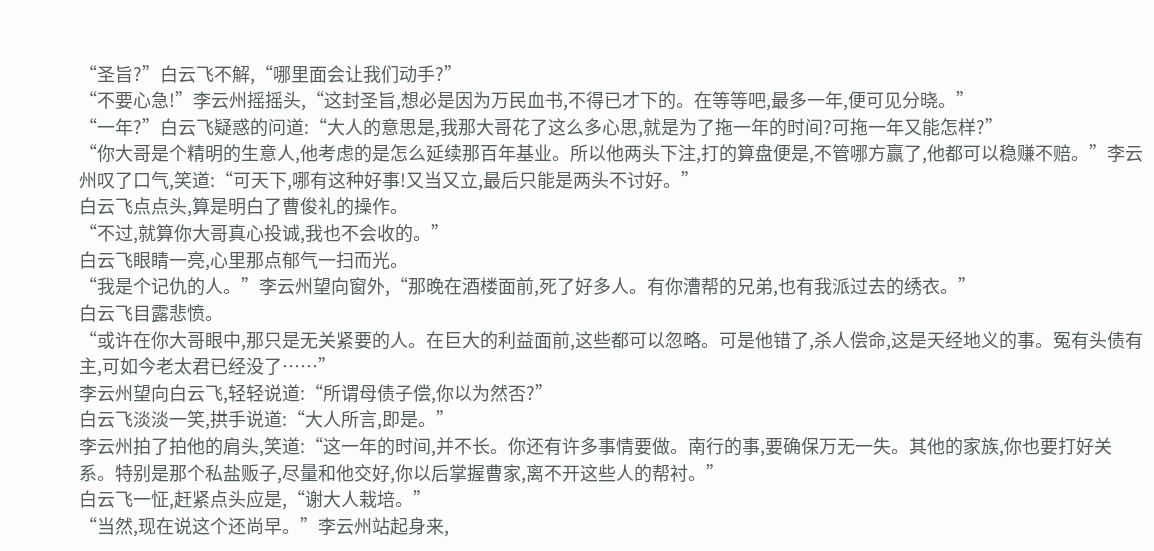“圣旨?”白云飞不解,“哪里面会让我们动手?”
“不要心急!”李云州摇摇头,“这封圣旨,想必是因为万民血书,不得已才下的。在等等吧,最多一年,便可见分晓。”
“一年?”白云飞疑惑的问道:“大人的意思是,我那大哥花了这么多心思,就是为了拖一年的时间?可拖一年又能怎样?”
“你大哥是个精明的生意人,他考虑的是怎么延续那百年基业。所以他两头下注,打的算盘便是,不管哪方赢了,他都可以稳赚不赔。”李云州叹了口气,笑道:“可天下,哪有这种好事!又当又立,最后只能是两头不讨好。”
白云飞点点头,算是明白了曹俊礼的操作。
“不过,就算你大哥真心投诚,我也不会收的。”
白云飞眼睛一亮,心里那点郁气一扫而光。
“我是个记仇的人。”李云州望向窗外,“那晚在酒楼面前,死了好多人。有你漕帮的兄弟,也有我派过去的绣衣。”
白云飞目露悲愤。
“或许在你大哥眼中,那只是无关紧要的人。在巨大的利益面前,这些都可以忽略。可是他错了,杀人偿命,这是天经地义的事。冤有头债有主,可如今老太君已经没了……”
李云州望向白云飞,轻轻说道:“所谓母债子偿,你以为然否?”
白云飞淡淡一笑,拱手说道:“大人所言,即是。”
李云州拍了拍他的肩头,笑道:“这一年的时间,并不长。你还有许多事情要做。南行的事,要确保万无一失。其他的家族,你也要打好关系。特别是那个私盐贩子,尽量和他交好,你以后掌握曹家,离不开这些人的帮衬。”
白云飞一怔,赶紧点头应是,“谢大人栽培。”
“当然,现在说这个还尚早。”李云州站起身来,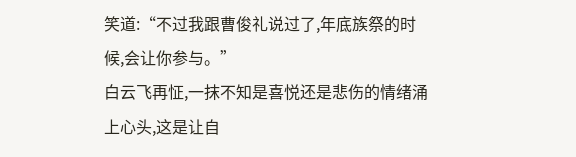笑道:“不过我跟曹俊礼说过了,年底族祭的时候,会让你参与。”
白云飞再怔,一抹不知是喜悦还是悲伤的情绪涌上心头,这是让自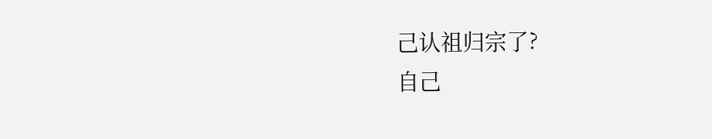己认祖归宗了?
自己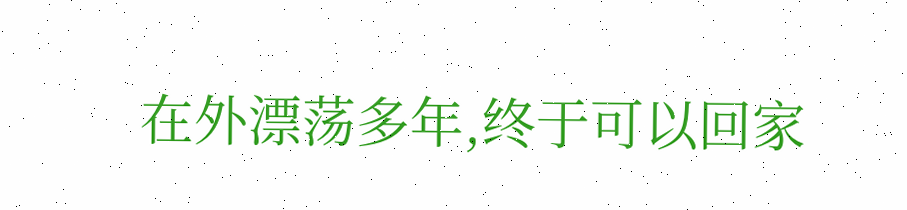在外漂荡多年,终于可以回家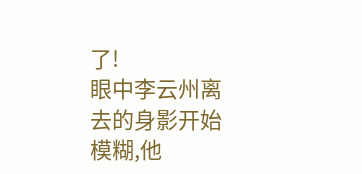了!
眼中李云州离去的身影开始模糊,他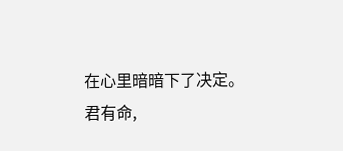在心里暗暗下了决定。
君有命,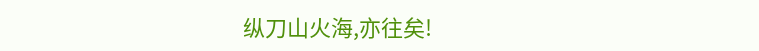纵刀山火海,亦往矣!